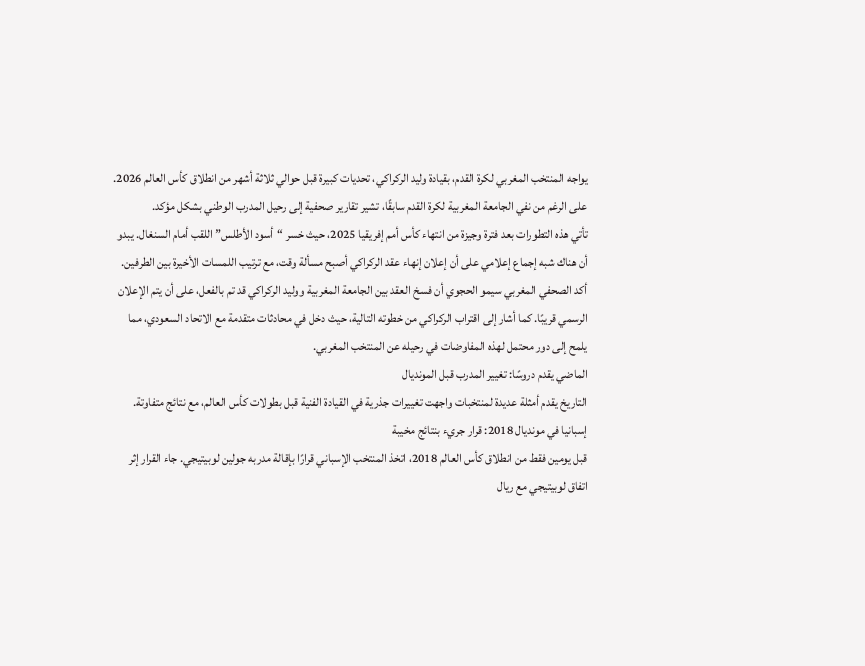يواجه المنتخب المغربي لكرة القدم، بقيادة وليد الركراكي، تحديات كبيرة قبل حوالي ثلاثة أشهر من انطلاق كأس العالم 2026. على الرغم من نفي الجامعة المغربية لكرة القدم سابقًا، تشير تقارير صحفية إلى رحيل المدرب الوطني بشكل مؤكد.
تأتي هذه التطورات بعد فترة وجيزة من انتهاء كأس أمم إفريقيا 2025، حيث خسر “أسود الأطلس” اللقب أمام السنغال. يبدو أن هناك شبه إجماع إعلامي على أن إعلان إنهاء عقد الركراكي أصبح مسألة وقت، مع ترتيب اللمسات الأخيرة بين الطرفين.
أكد الصحفي المغربي سيمو الحجوي أن فسخ العقد بين الجامعة المغربية ووليد الركراكي قد تم بالفعل، على أن يتم الإعلان الرسمي قريبًا. كما أشار إلى اقتراب الركراكي من خطوته التالية، حيث دخل في محادثات متقدمة مع الاتحاد السعودي، مما يلمح إلى دور محتمل لهذه المفاوضات في رحيله عن المنتخب المغربي.
الماضي يقدم دروسًا: تغيير المدرب قبل المونديال
التاريخ يقدم أمثلة عديدة لمنتخبات واجهت تغييرات جذرية في القيادة الفنية قبل بطولات كأس العالم، مع نتائج متفاوتة.
إسبانيا في مونديال 2018: قرار جريء بنتائج مخيبة
قبل يومين فقط من انطلاق كأس العالم 2018، اتخذ المنتخب الإسباني قرارًا بإقالة مدربه جولين لوبيتيجي. جاء القرار إثر اتفاق لوبيتيجي مع ريال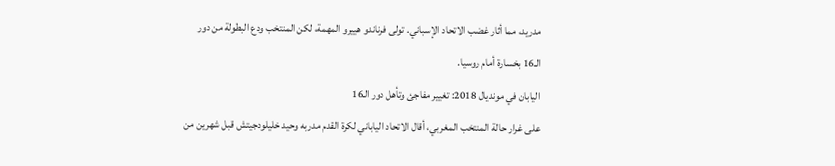مدريد، مما أثار غضب الاتحاد الإسباني. تولى فرناندو هييرو المهمة، لكن المنتخب ودع البطولة من دور الـ16 بخسارة أمام روسيا.
اليابان في مونديال 2018: تغيير مفاجئ وتأهل دور الـ16
على غرار حالة المنتخب المغربي، أقال الاتحاد الياباني لكرة القدم مدربه وحيد خليلودجيتش قبل شهرين من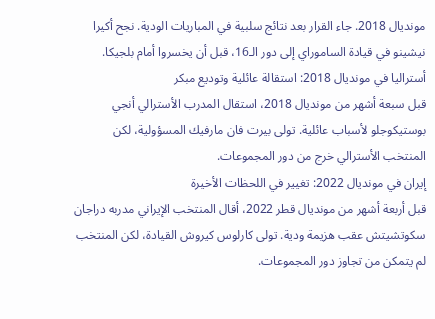مونديال 2018. جاء القرار بعد نتائج سلبية في المباريات الودية. نجح أكيرا نيشينو في قيادة الساموراي إلى دور الـ16، قبل أن يخسروا أمام بلجيكا.
أستراليا في مونديال 2018: استقالة عائلية وتوديع مبكر
قبل سبعة أشهر من مونديال 2018، استقال المدرب الأسترالي أنجي بوستيكوجلو لأسباب عائلية. تولى بيرت فان مارفيك المسؤولية، لكن المنتخب الأسترالي خرج من دور المجموعات.
إيران في مونديال 2022: تغيير في اللحظات الأخيرة
قبل أربعة أشهر من مونديال قطر 2022، أقال المنتخب الإيراني مدربه دراجان سكوتشيتش عقب هزيمة ودية. تولى كارلوس كيروش القيادة، لكن المنتخب لم يتمكن من تجاوز دور المجموعات.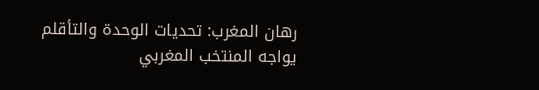رهان المغرب: تحديات الوحدة والتأقلم
يواجه المنتخب المغربي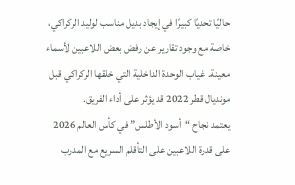حاليًا تحديًا كبيرًا في إيجاد بديل مناسب لوليد الركراكي، خاصة مع وجود تقارير عن رفض بعض اللاعبين لأسماء معينة. غياب الوحدة الداخلية التي خلقها الركراكي قبل مونديال قطر 2022 قد يؤثر على أداء الفريق.
يعتمد نجاح “أسود الأطلس” في كأس العالم 2026 على قدرة اللاعبين على التأقلم السريع مع المدرب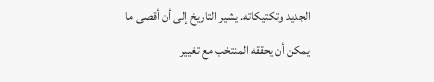الجديد وتكتيكاته. يشير التاريخ إلى أن أقصى ما يمكن أن يحققه المنتخب مع تغيير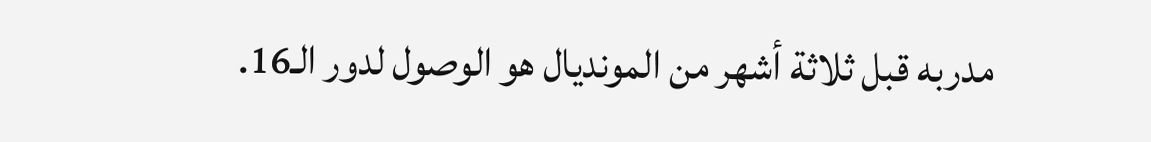مدربه قبل ثلاثة أشهر من المونديال هو الوصول لدور الـ16.